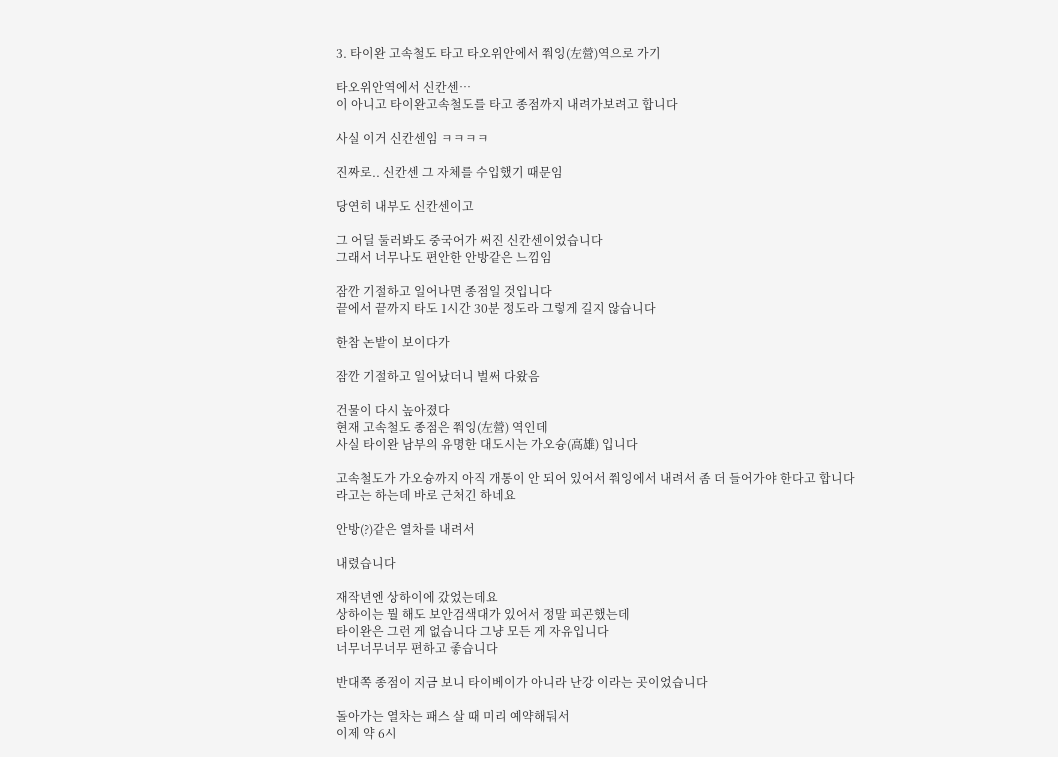3. 타이완 고속철도 타고 타오위안에서 쭤잉(左營)역으로 가기

타오위안역에서 신칸센…
이 아니고 타이완고속철도를 타고 종점까지 내려가보려고 합니다

사실 이거 신칸센임 ㅋㅋㅋㅋ

진짜로.. 신칸센 그 자체를 수입했기 때문임

당연히 내부도 신칸센이고

그 어딜 둘러봐도 중국어가 써진 신칸센이었습니다
그래서 너무나도 편안한 안방같은 느낌임

잠깐 기절하고 일어나면 종점일 것입니다
끝에서 끝까지 타도 1시간 30분 정도라 그렇게 길지 않습니다

한참 논밭이 보이다가

잠깐 기절하고 일어났더니 벌써 다왔음

건물이 다시 높아졌다
현재 고속철도 종점은 쭤잉(左營) 역인데
사실 타이완 남부의 유명한 대도시는 가오슝(高雄) 입니다

고속철도가 가오슝까지 아직 개통이 안 되어 있어서 쭤잉에서 내려서 좀 더 들어가야 한다고 합니다
라고는 하는데 바로 근처긴 하네요

안방(?)같은 열차를 내려서

내렸습니다

재작년엔 상하이에 갔었는데요
상하이는 뭘 해도 보안검색대가 있어서 정말 피곤했는데
타이완은 그런 게 없습니다 그냥 모든 게 자유입니다
너무너무너무 편하고 좋습니다

반대쪽 종점이 지금 보니 타이베이가 아니라 난강 이라는 곳이었습니다

돌아가는 열차는 패스 살 때 미리 예약해둬서
이제 약 6시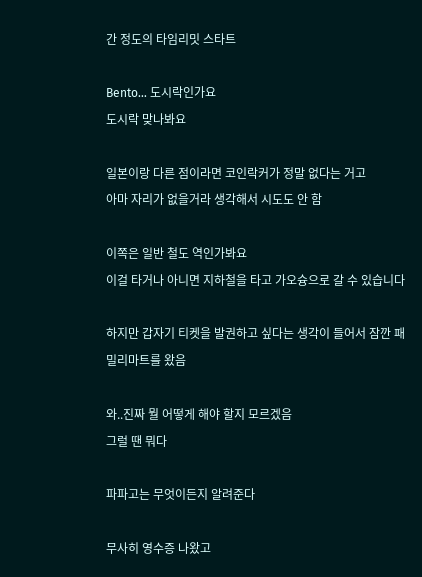간 정도의 타임리밋 스타트

Bento… 도시락인가요
도시락 맞나봐요

일본이랑 다른 점이라면 코인락커가 정말 없다는 거고
아마 자리가 없을거라 생각해서 시도도 안 함

이쪽은 일반 철도 역인가봐요
이걸 타거나 아니면 지하철을 타고 가오슝으로 갈 수 있습니다

하지만 갑자기 티켓을 발권하고 싶다는 생각이 들어서 잠깐 패밀리마트를 왔음

와..진짜 뭘 어떻게 해야 할지 모르겠음
그럴 땐 뭐다

파파고는 무엇이든지 알려준다

무사히 영수증 나왔고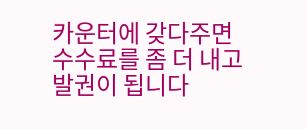카운터에 갖다주면 수수료를 좀 더 내고 발권이 됩니다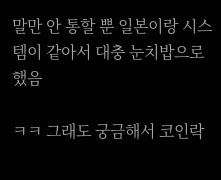말만 안 통할 뿐 일본이랑 시스템이 같아서 대충 눈치밥으로 했음

ㅋㅋ 그래도 궁금해서 코인락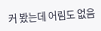커 봤는데 어림도 없음